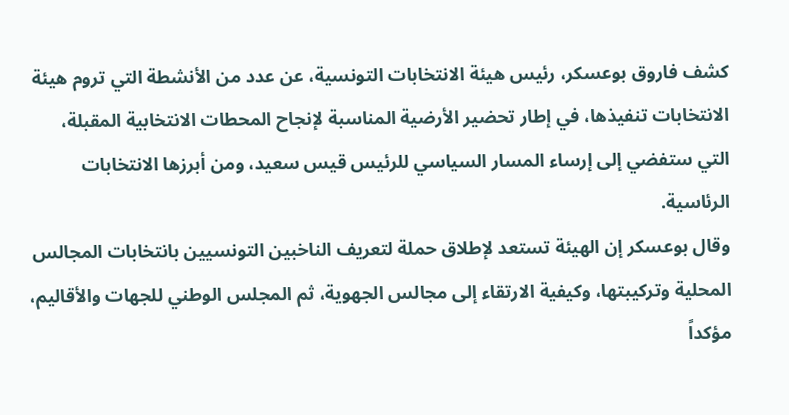كشف فاروق بوعسكر، رئيس هيئة الانتخابات التونسية، عن عدد من الأنشطة التي تروم هيئة الانتخابات تنفيذها، في إطار تحضير الأرضية المناسبة لإنجاح المحطات الانتخابية المقبلة، التي ستفضي إلى إرساء المسار السياسي للرئيس قيس سعيد، ومن أبرزها الانتخابات الرئاسية.
وقال بوعسكر إن الهيئة تستعد لإطلاق حملة لتعريف الناخبين التونسيين بانتخابات المجالس المحلية وتركيبتها، وكيفية الارتقاء إلى مجالس الجهوية، ثم المجلس الوطني للجهات والأقاليم، مؤكداً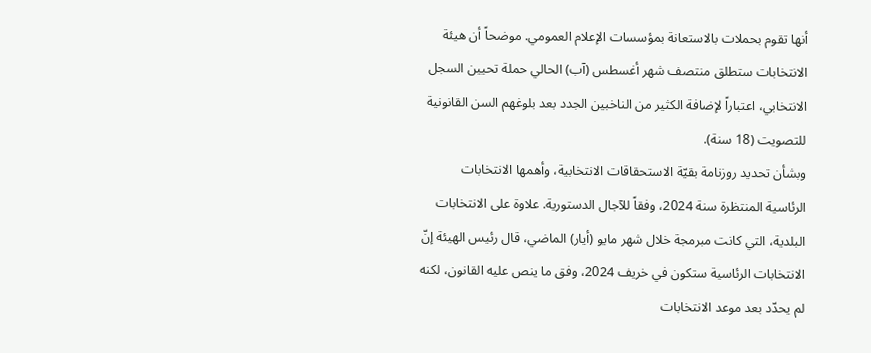أنها تقوم بحملات بالاستعانة بمؤسسات الإعلام العمومي. موضحاً أن هيئة الانتخابات ستطلق منتصف شهر أغسطس (آب) الحالي حملة تحيين السجل الانتخابي، اعتباراً لإضافة الكثير من الناخبين الجدد بعد بلوغهم السن القانونية للتصويت (18 سنة).
وبشأن تحديد روزنامة بقيّة الاستحقاقات الانتخابية، وأهمها الانتخابات الرئاسية المنتظرة سنة 2024، وفقاً للآجال الدستورية. علاوة على الانتخابات البلدية، التي كانت مبرمجة خلال شهر مايو (أيار) الماضي، قال رئيس الهيئة إنّ الانتخابات الرئاسية ستكون في خريف 2024، وفق ما ينص عليه القانون، لكنه لم يحدّد بعد موعد الانتخابات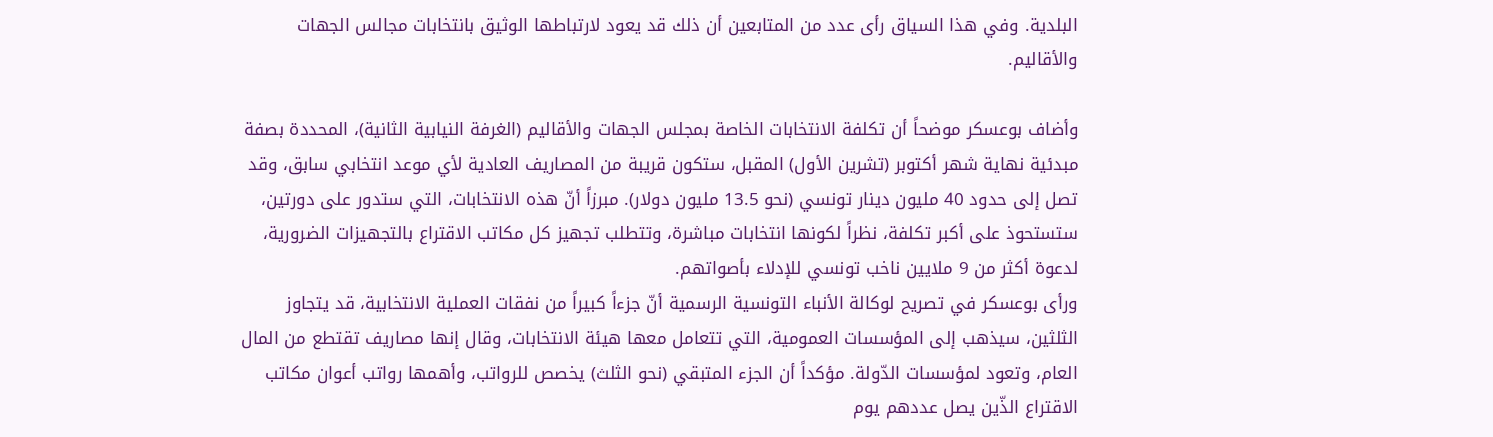البلدية. وفي هذا السياق رأى عدد من المتابعين أن ذلك قد يعود لارتباطها الوثيق بانتخابات مجالس الجهات والأقاليم.

وأضاف بوعسكر موضحاً أن تكلفة الانتخابات الخاصة بمجلس الجهات والأقاليم (الغرفة النيابية الثانية)، المحددة بصفة مبدئية نهاية شهر أكتوبر (تشرين الأول) المقبل، ستكون قريبة من المصاريف العادية لأي موعد انتخابي سابق، وقد تصل إلى حدود 40 مليون دينار تونسي (نحو 13.5 مليون دولار). مبرزاً أنّ هذه الانتخابات، التي ستدور على دورتين، ستستحوذ على أكبر تكلفة، نظراً لكونها انتخابات مباشرة، وتتطلب تجهيز كل مكاتب الاقتراع بالتجهيزات الضرورية، لدعوة أكثر من 9 ملايين ناخب تونسي للإدلاء بأصواتهم.
ورأى بوعسكر في تصريح لوكالة الأنباء التونسية الرسمية أنّ جزءاً كبيراً من نفقات العملية الانتخابية، قد يتجاوز الثلثين، سيذهب إلى المؤسسات العمومية، التي تتعامل معها هيئة الانتخابات، وقال إنها مصاريف تقتطع من المال العام، وتعود لمؤسسات الدّولة. مؤكداً أن الجزء المتبقي (نحو الثلث) يخصص للرواتب، وأهمها رواتب أعوان مكاتب الاقتراع الذّين يصل عددهم يوم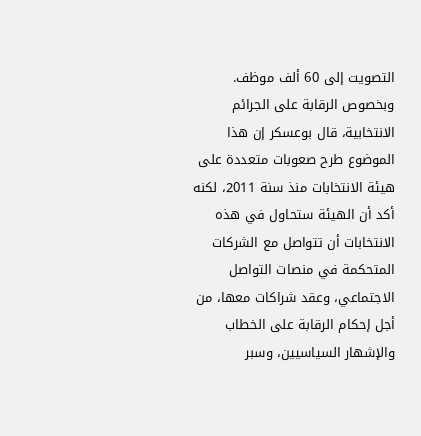التصويت إلى 60 ألف موظف.
وبخصوص الرقابة على الجرائم الانتخابية، قال بوعسكر إن هذا الموضوع طرح صعوبات متعددة على هيئة الانتخابات منذ سنة 2011، لكنه أكد أن الهيئة ستحاول في هذه الانتخابات أن تتواصل مع الشركات المتحكمة في منصات التواصل الاجتماعي، وعقد شراكات معها، من أجل إحكام الرقابة على الخطاب والإشهار السياسيين، وسبر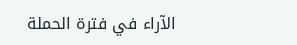الآراء في فترة الحملة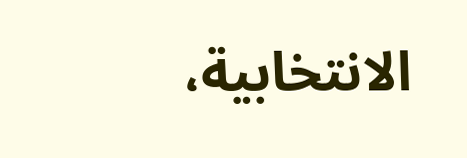الانتخابية،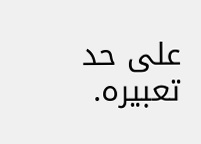على حد تعبيره.